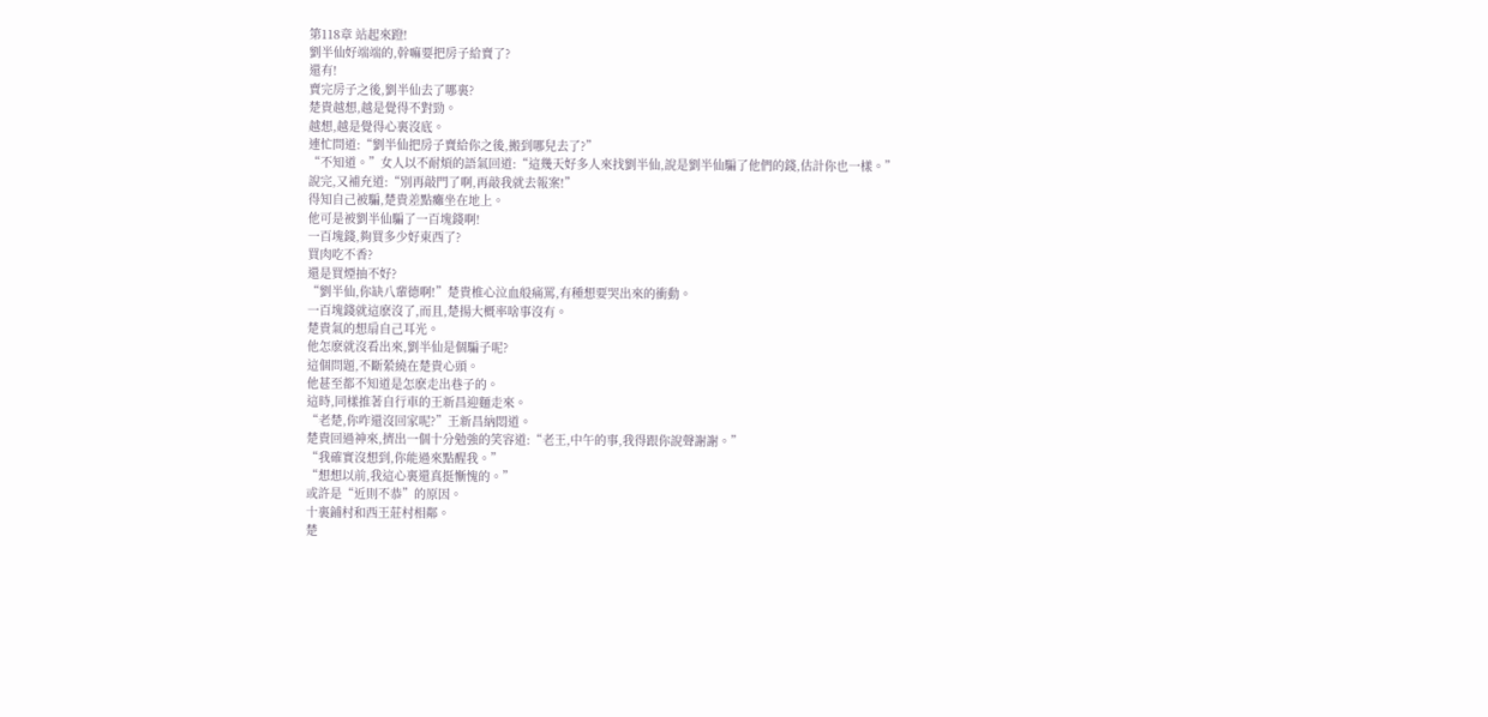第118章 站起來蹬!
劉半仙好端端的,幹嘛要把房子給賣了?
還有!
賣完房子之後,劉半仙去了哪裏?
楚貴越想,越是覺得不對勁。
越想,越是覺得心裏沒底。
連忙問道:“劉半仙把房子賣給你之後,搬到哪兒去了?”
“不知道。”女人以不耐煩的語氣回道:“這幾天好多人來找劉半仙,說是劉半仙騙了他們的錢,估計你也一樣。”
說完,又補充道:“別再敲門了啊,再敲我就去報案!”
得知自己被騙,楚貴差點癱坐在地上。
他可是被劉半仙騙了一百塊錢啊!
一百塊錢,夠買多少好東西了?
買肉吃不香?
還是買煙抽不好?
“劉半仙,你缺八輩德啊!”楚貴椎心泣血般痛罵,有種想要哭出來的衝動。
一百塊錢就這麽沒了,而且,楚揚大概率啥事沒有。
楚貴氣的想扇自己耳光。
他怎麽就沒看出來,劉半仙是個騙子呢?
這個問題,不斷縈繞在楚貴心頭。
他甚至都不知道是怎麽走出巷子的。
這時,同樣推著自行車的王新昌迎麵走來。
“老楚,你咋還沒回家呢?”王新昌納悶道。
楚貴回過神來,擠出一個十分勉強的笑容道:“老王,中午的事,我得跟你說聲謝謝。”
“我確實沒想到,你能過來點醒我。”
“想想以前,我這心裏還真挺慚愧的。”
或許是“近則不恭”的原因。
十裏鋪村和西王莊村相鄰。
楚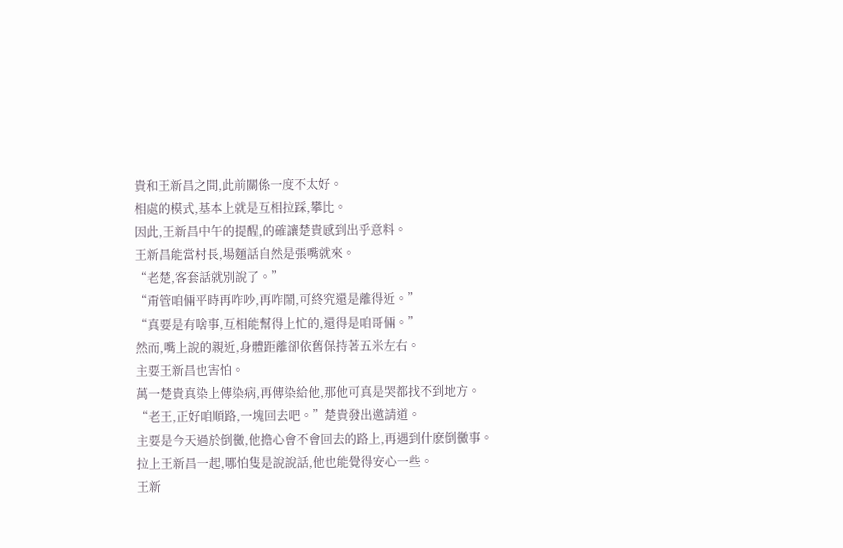貴和王新昌之間,此前關係一度不太好。
相處的模式,基本上就是互相拉踩,攀比。
因此,王新昌中午的提醒,的確讓楚貴感到出乎意料。
王新昌能當村長,場麵話自然是張嘴就來。
“老楚,客套話就別說了。”
“甭管咱倆平時再咋吵,再咋鬧,可終究還是離得近。”
“真要是有啥事,互相能幫得上忙的,還得是咱哥倆。”
然而,嘴上說的親近,身體距離卻依舊保持著五米左右。
主要王新昌也害怕。
萬一楚貴真染上傳染病,再傳染給他,那他可真是哭都找不到地方。
“老王,正好咱順路,一塊回去吧。”楚貴發出邀請道。
主要是今天過於倒黴,他擔心會不會回去的路上,再遇到什麽倒黴事。
拉上王新昌一起,哪怕隻是說說話,他也能覺得安心一些。
王新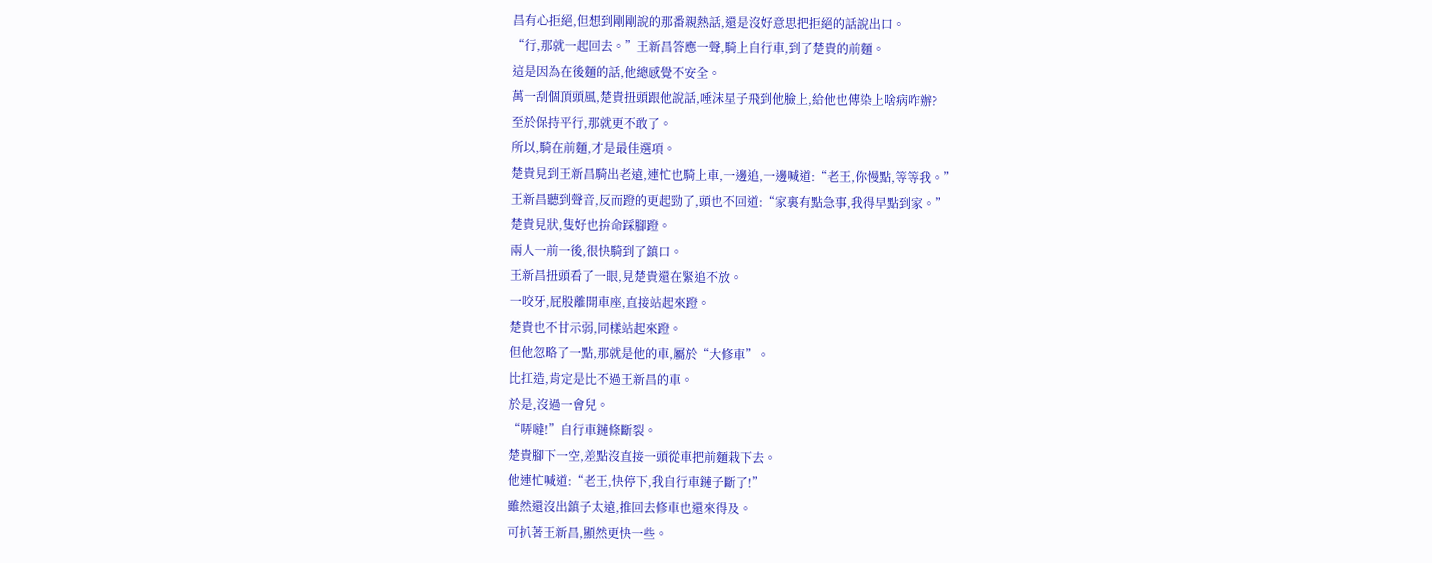昌有心拒絕,但想到剛剛說的那番親熱話,還是沒好意思把拒絕的話說出口。
“行,那就一起回去。”王新昌答應一聲,騎上自行車,到了楚貴的前麵。
這是因為在後麵的話,他總感覺不安全。
萬一刮個頂頭風,楚貴扭頭跟他說話,唾沫星子飛到他臉上,給他也傳染上啥病咋辦?
至於保持平行,那就更不敢了。
所以,騎在前麵,才是最佳選項。
楚貴見到王新昌騎出老遠,連忙也騎上車,一邊追,一邊喊道:“老王,你慢點,等等我。”
王新昌聽到聲音,反而蹬的更起勁了,頭也不回道:“家裏有點急事,我得早點到家。”
楚貴見狀,隻好也拚命踩腳蹬。
兩人一前一後,很快騎到了鎮口。
王新昌扭頭看了一眼,見楚貴還在緊追不放。
一咬牙,屁股離開車座,直接站起來蹬。
楚貴也不甘示弱,同樣站起來蹬。
但他忽略了一點,那就是他的車,屬於“大修車”。
比扛造,肯定是比不過王新昌的車。
於是,沒過一會兒。
“哢噠!”自行車鏈條斷裂。
楚貴腳下一空,差點沒直接一頭從車把前麵栽下去。
他連忙喊道:“老王,快停下,我自行車鏈子斷了!”
雖然還沒出鎮子太遠,推回去修車也還來得及。
可扒著王新昌,顯然更快一些。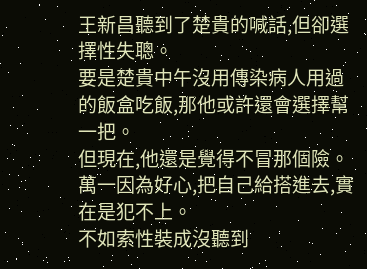王新昌聽到了楚貴的喊話,但卻選擇性失聰。
要是楚貴中午沒用傳染病人用過的飯盒吃飯,那他或許還會選擇幫一把。
但現在,他還是覺得不冒那個險。
萬一因為好心,把自己給搭進去,實在是犯不上。
不如索性裝成沒聽到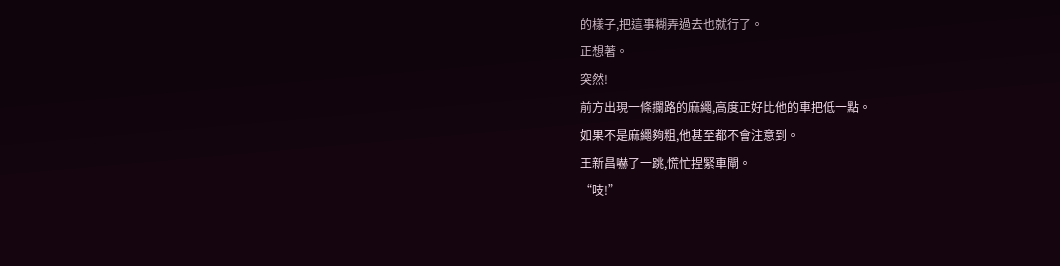的樣子,把這事糊弄過去也就行了。
正想著。
突然!
前方出現一條攔路的麻繩,高度正好比他的車把低一點。
如果不是麻繩夠粗,他甚至都不會注意到。
王新昌嚇了一跳,慌忙捏緊車閘。
“吱!”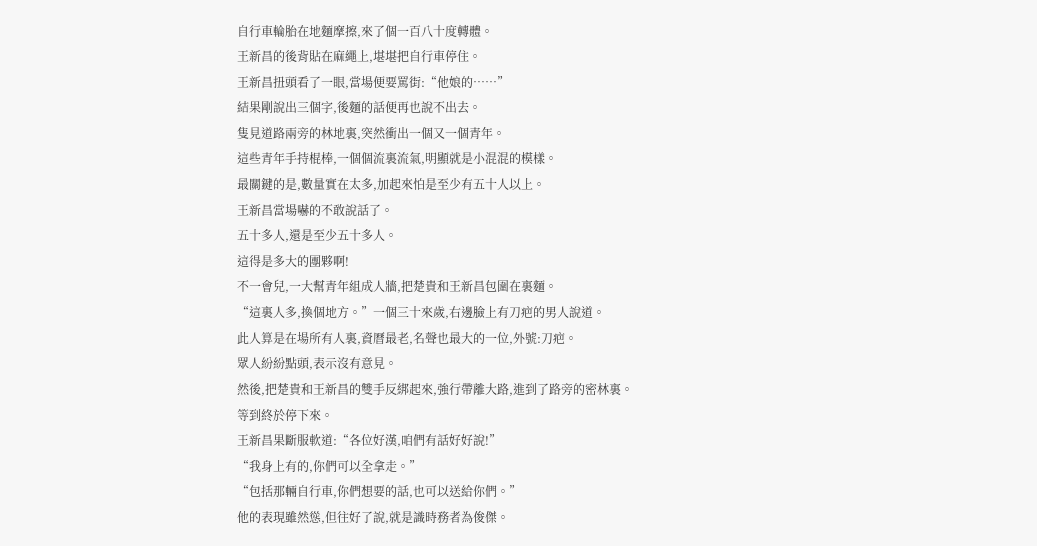自行車輪胎在地麵摩擦,來了個一百八十度轉體。
王新昌的後背貼在麻繩上,堪堪把自行車停住。
王新昌扭頭看了一眼,當場便要罵街:“他娘的……”
結果剛說出三個字,後麵的話便再也說不出去。
隻見道路兩旁的林地裏,突然衝出一個又一個青年。
這些青年手持棍棒,一個個流裏流氣,明顯就是小混混的模樣。
最關鍵的是,數量實在太多,加起來怕是至少有五十人以上。
王新昌當場嚇的不敢說話了。
五十多人,還是至少五十多人。
這得是多大的團夥啊!
不一會兒,一大幫青年組成人牆,把楚貴和王新昌包圍在裏麵。
“這裏人多,換個地方。”一個三十來歲,右邊臉上有刀疤的男人說道。
此人算是在場所有人裏,資曆最老,名聲也最大的一位,外號:刀疤。
眾人紛紛點頭,表示沒有意見。
然後,把楚貴和王新昌的雙手反綁起來,強行帶離大路,進到了路旁的密林裏。
等到終於停下來。
王新昌果斷服軟道:“各位好漢,咱們有話好好說!”
“我身上有的,你們可以全拿走。”
“包括那輛自行車,你們想要的話,也可以送給你們。”
他的表現雖然慫,但往好了說,就是識時務者為俊傑。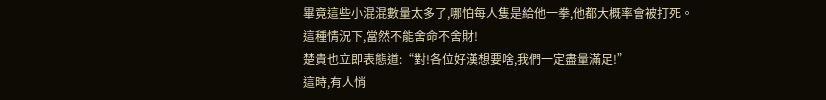畢竟這些小混混數量太多了,哪怕每人隻是給他一拳,他都大概率會被打死。
這種情況下,當然不能舍命不舍財!
楚貴也立即表態道:“對!各位好漢想要啥,我們一定盡量滿足!”
這時,有人悄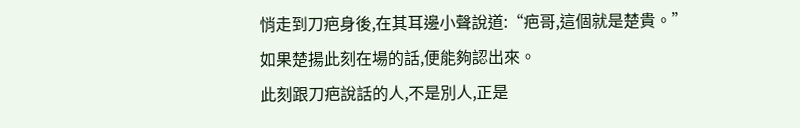悄走到刀疤身後,在其耳邊小聲說道:“疤哥,這個就是楚貴。”
如果楚揚此刻在場的話,便能夠認出來。
此刻跟刀疤說話的人,不是別人,正是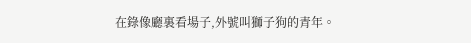在錄像廳裏看場子,外號叫獅子狗的青年。